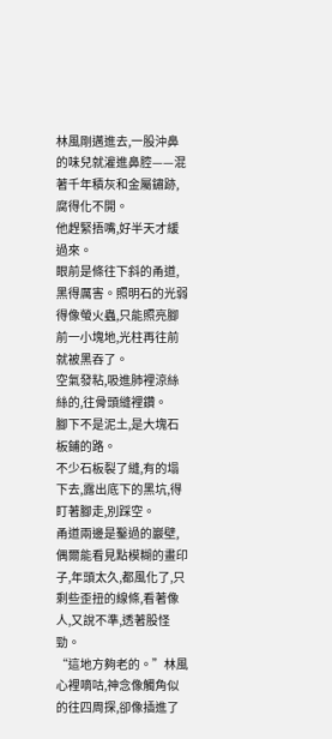林風剛邁進去,一股沖鼻的味兒就灌進鼻腔——混著千年積灰和金屬鏽跡,腐得化不開。
他趕緊捂嘴,好半天才緩過來。
眼前是條往下斜的甬道,黑得厲害。照明石的光弱得像螢火蟲,只能照亮腳前一小塊地,光柱再往前就被黑吞了。
空氣發粘,吸進肺裡涼絲絲的,往骨頭縫裡鑽。
腳下不是泥土,是大塊石板鋪的路。
不少石板裂了縫,有的塌下去,露出底下的黑坑,得盯著腳走,別踩空。
甬道兩邊是鑿過的巖壁,偶爾能看見點模糊的畫印子,年頭太久,都風化了,只剩些歪扭的線條,看著像人,又說不準,透著股怪勁。
“這地方夠老的。”林風心裡嘀咕,神念像觸角似的往四周探,卻像插進了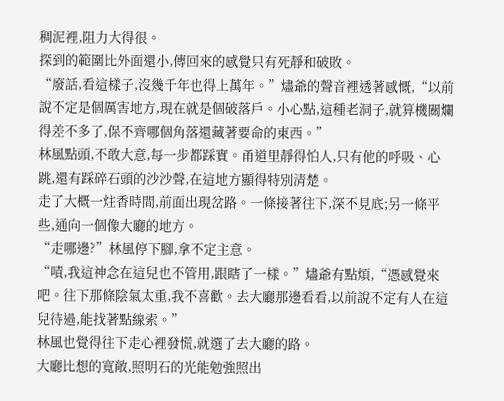稠泥裡,阻力大得很。
探到的範圍比外面還小,傳回來的感覺只有死靜和破敗。
“廢話,看這樣子,沒幾千年也得上萬年。”燼爺的聲音裡透著感慨,“以前說不定是個厲害地方,現在就是個破落戶。小心點,這種老洞子,就算機關爛得差不多了,保不齊哪個角落還藏著要命的東西。”
林風點頭,不敢大意,每一步都踩實。甬道里靜得怕人,只有他的呼吸、心跳,還有踩碎石頭的沙沙聲,在這地方顯得特別清楚。
走了大概一炷香時間,前面出現岔路。一條接著往下,深不見底;另一條平些,通向一個像大廳的地方。
“走哪邊?”林風停下腳,拿不定主意。
“嘖,我這神念在這兒也不管用,跟瞎了一樣。”燼爺有點煩,“憑感覺來吧。往下那條陰氣太重,我不喜歡。去大廳那邊看看,以前說不定有人在這兒待過,能找著點線索。”
林風也覺得往下走心裡發慌,就選了去大廳的路。
大廳比想的寬敞,照明石的光能勉強照出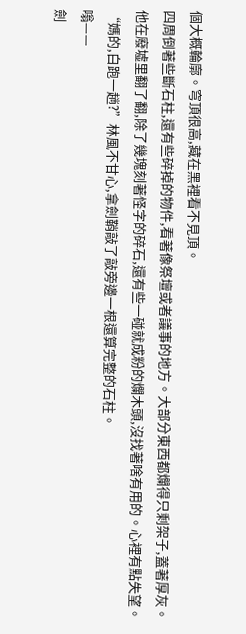個大概輪廓。穹頂很高,藏在黑裡看不見頂。
四周倒著些斷石柱,還有些碎掉的物件,看著像祭壇或者議事的地方。大部分東西都爛得只剩架子,蓋著厚灰。
他在廢墟里翻了翻,除了幾塊刻著怪字的碎石,還有些一碰就成粉的爛木頭,沒找著啥有用的。心裡有點失望。
“媽的,白跑一趟?”林風不甘心,拿劍鞘敲了敲旁邊一根還算完整的石柱。
嗡——
劍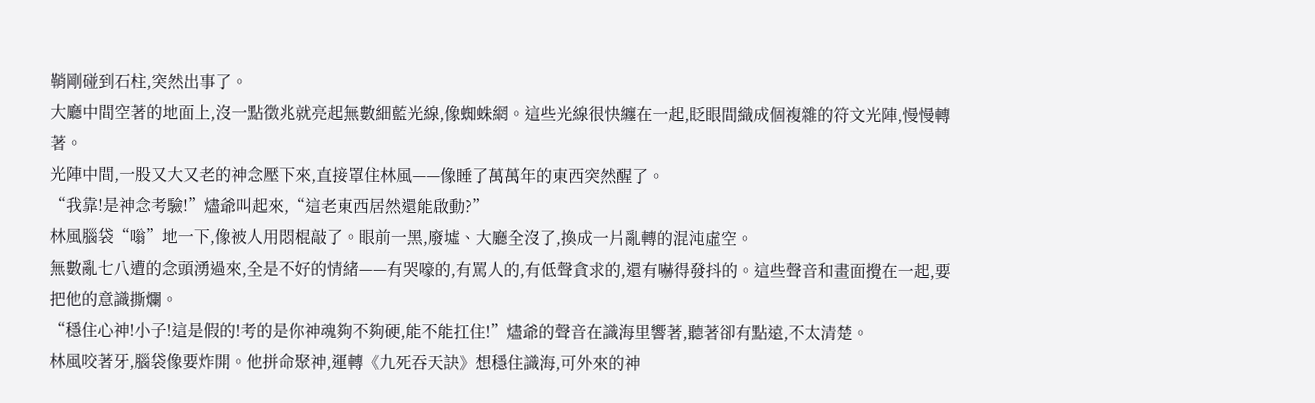鞘剛碰到石柱,突然出事了。
大廳中間空著的地面上,沒一點徵兆就亮起無數細藍光線,像蜘蛛網。這些光線很快纏在一起,眨眼間織成個複雜的符文光陣,慢慢轉著。
光陣中間,一股又大又老的神念壓下來,直接罩住林風——像睡了萬萬年的東西突然醒了。
“我靠!是神念考驗!”燼爺叫起來,“這老東西居然還能啟動?”
林風腦袋“嗡”地一下,像被人用悶棍敲了。眼前一黑,廢墟、大廳全沒了,換成一片亂轉的混沌虛空。
無數亂七八遭的念頭湧過來,全是不好的情緒——有哭嚎的,有罵人的,有低聲貪求的,還有嚇得發抖的。這些聲音和畫面攪在一起,要把他的意識撕爛。
“穩住心神!小子!這是假的!考的是你神魂夠不夠硬,能不能扛住!”燼爺的聲音在識海里響著,聽著卻有點遠,不太清楚。
林風咬著牙,腦袋像要炸開。他拼命聚神,運轉《九死吞天訣》想穩住識海,可外來的神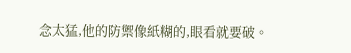念太猛,他的防禦像紙糊的,眼看就要破。